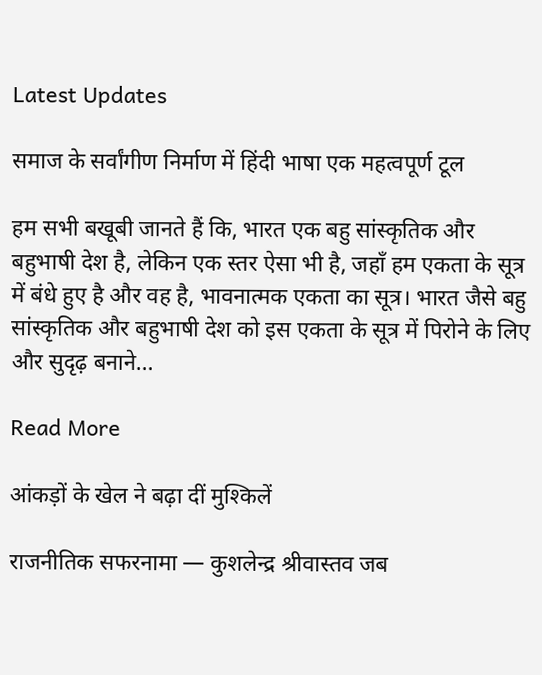Latest Updates

समाज के सर्वांगीण निर्माण में हिंदी भाषा एक महत्वपूर्ण टूल

हम सभी बखूबी जानते हैं कि, भारत एक बहु सांस्कृतिक और बहुभाषी देश है, लेकिन एक स्तर ऐसा भी है, जहाँ हम एकता के सूत्र में बंधे हुए है और वह है, भावनात्मक एकता का सूत्र। भारत जैसे बहु सांस्कृतिक और बहुभाषी देश को इस एकता के सूत्र में पिरोने के लिए और सुदृढ़ बनाने…

Read More

आंकड़ों के खेल ने बढ़ा दीं मुश्किलें

राजनीतिक सफरनामा — कुशलेन्द्र श्रीवास्तव जब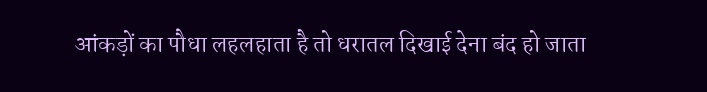आंकड़ों का पौधा लहलहाता है तो धरातल दिखाई देना बंद हो जाता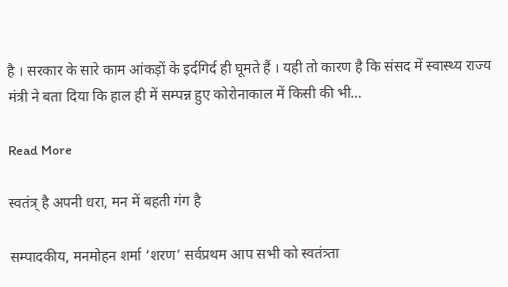है । सरकार के सारे काम आंकड़ों के इर्दगिर्द ही घूमते हैं । यही तो कारण है कि संसद में स्वास्थ्य राज्य मंत्री ने बता दिया कि हाल ही में सम्पन्न हुए कोरोनाकाल में किसी की भी…

Read More

स्वतंत्र् है अपनी धरा, मन में बहती गंग है

सम्पादकीय, मनमोहन शर्मा ‘शरण’ सर्वप्रथम आप सभी को स्वतंत्र्ता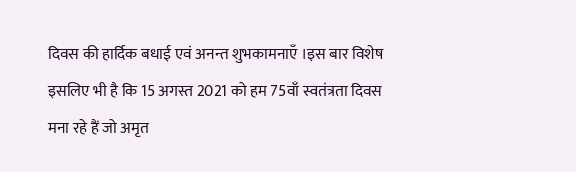दिवस की हार्दिक बधाई एवं अनन्त शुभकामनाएँ ।इस बार विशेष इसलिए भी है कि 15 अगस्त 2021 को हम 75वाँ स्वतंत्रता दिवस मना रहे हैं जो अमृत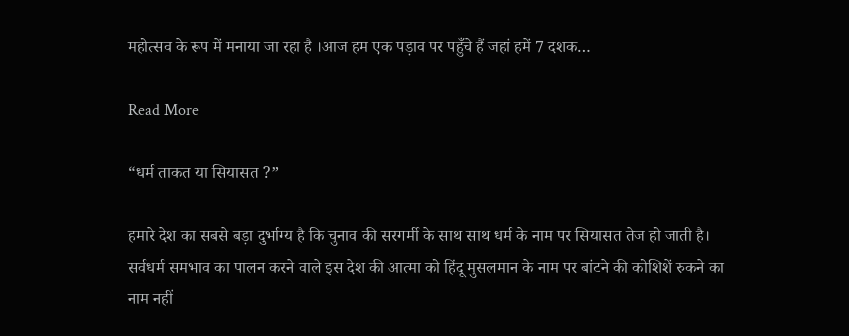महोत्सव के रूप में मनाया जा रहा है ।आज हम एक पड़ाव पर पहुँचे हैं जहां हमें 7 दशक…

Read More

“धर्म ताकत या सियासत ?”

हमारे देश का सबसे बड़ा दुर्भाग्य है कि चुनाव की सरगर्मी के साथ साथ धर्म के नाम पर सियासत तेज हो जाती है। सर्वधर्म समभाव का पालन करने वाले इस देश की आत्मा को हिंदू मुसलमान के नाम पर बांटने की कोशिशें रुकने का नाम नहीं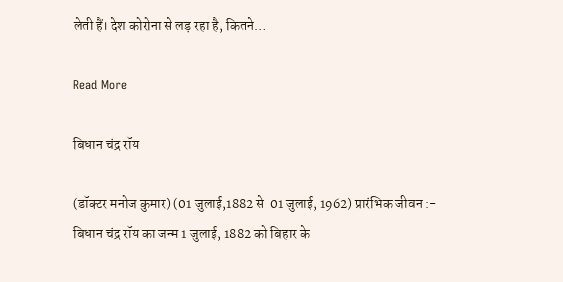लेती हैं। देश कोरोना से लड़ रहा है, कितने…

Read More

बिधान चंद्र रॉय

(डॉक्टर मनोज कुमार) (01 जुलाई,1882 से  01 जुलाई, 1962) प्रारंभिक जीवन :- बिधान चंद्र रॉय का जन्म 1 जुलाई, 1882 को बिहार के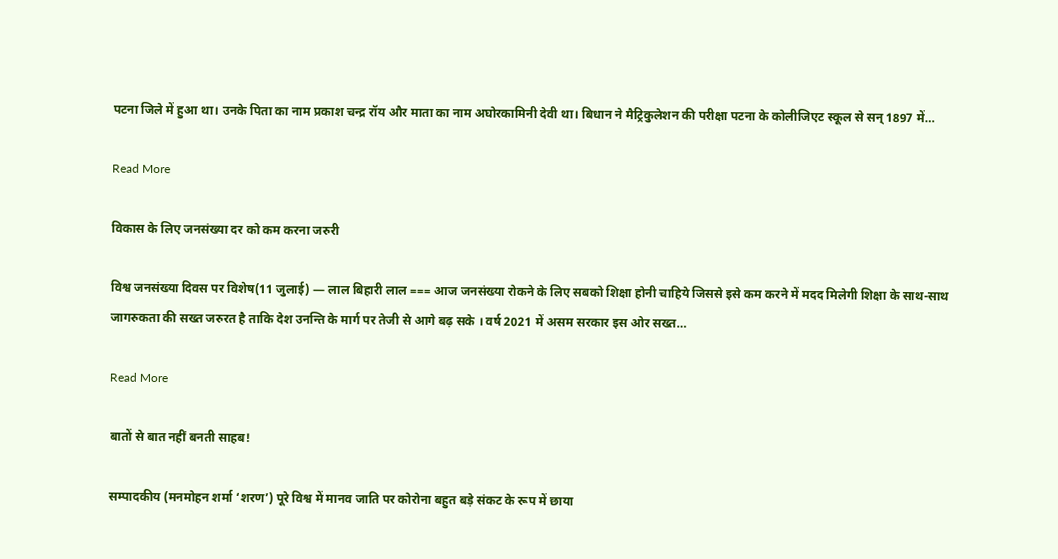पटना जिले में हुआ था। उनके पिता का नाम प्रकाश चन्द्र रॉय और माता का नाम अघोरकामिनी देवी था। बिधान ने मैट्रिकुलेशन की परीक्षा पटना के कोलीजिएट स्कूल से सन् 1897 में…

Read More

विकास के लिए जनसंख्या दर को कम करना जरुरी

विश्व जनसंख्या दिवस पर विशेष(11 जुलाई) — लाल बिहारी लाल === आज जनसंख्या रोकने के लिए सबको शिक्षा होनी चाहिये जिससे इसे कम करने में मदद मिलेगी शिक्षा के साथ-साथ जागरुकता की सख्त जरुरत है ताकि देश उनन्ति के मार्ग पर तेजी से आगे बढ़ सके । वर्ष 2021 में असम सरकार इस ओर सख्त…

Read More

बातों से बात नहीं बनती साहब!

सम्पादकीय (मनमोहन शर्मा ‘शरण’) पूरे विश्व में मानव जाति पर कोरोना बहुत बड़े संकट के रूप में छाया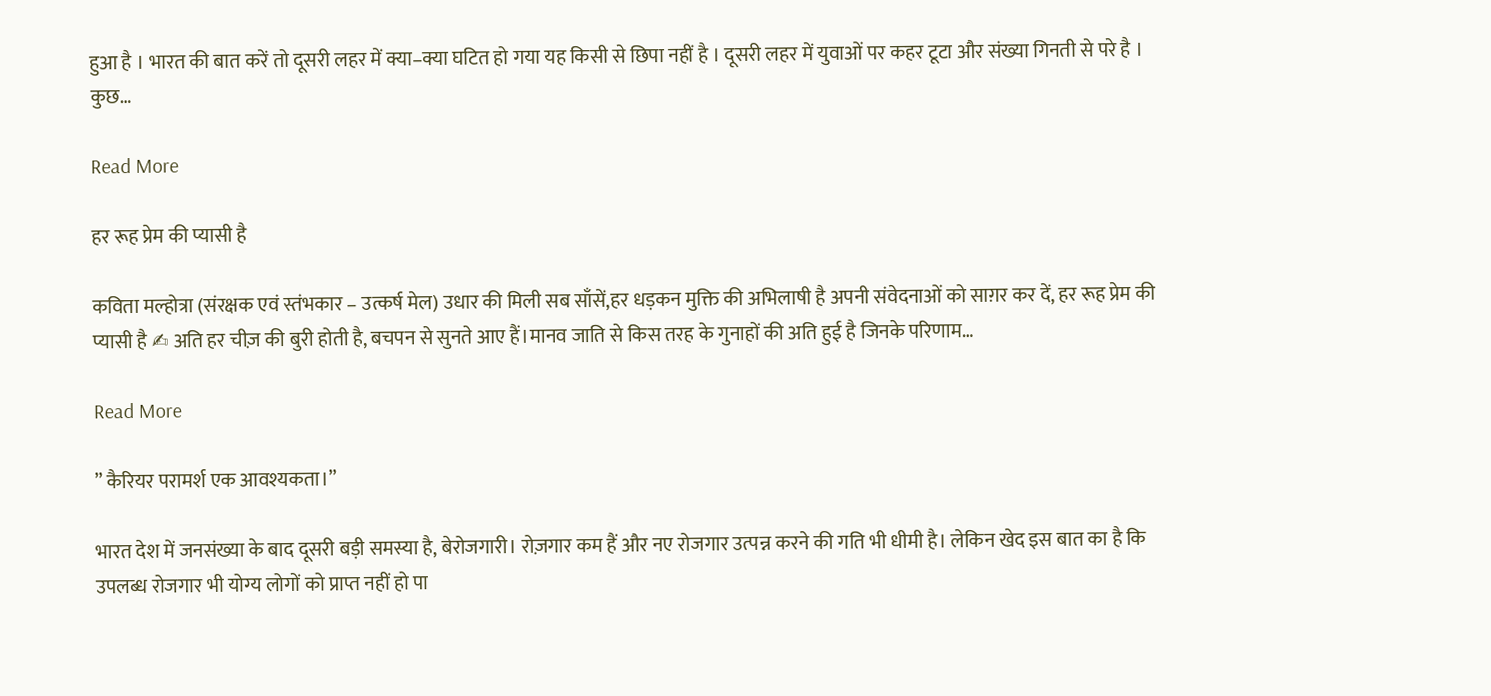हुआ है । भारत की बात करें तो दूसरी लहर में क्या–क्या घटित हो गया यह किसी से छिपा नहीं है । दूसरी लहर में युवाओं पर कहर टूटा और संख्या गिनती से परे है । कुछ…

Read More

हर रूह प्रेम की प्यासी है

कविता मल्होत्रा (संरक्षक एवं स्तंभकार – उत्कर्ष मेल) उधार की मिली सब साँसें,हर धड़कन मुक्ति की अभिलाषी है अपनी संवेदनाओं को साग़र कर दें, हर रूह प्रेम की प्यासी है ✍ अति हर चीज़ की बुरी होती है, बचपन से सुनते आए हैं।मानव जाति से किस तरह के गुनाहों की अति हुई है जिनके परिणाम…

Read More

” कैरियर परामर्श एक आवश्यकता।”

भारत देश में जनसंख्या के बाद दूसरी बड़ी समस्या है, बेरोजगारी। रोज़गार कम हैं और नए रोजगार उत्पन्न करने की गति भी धीमी है। लेकिन खेद इस बात का है कि उपलब्ध रोजगार भी योग्य लोगों को प्राप्त नहीं हो पा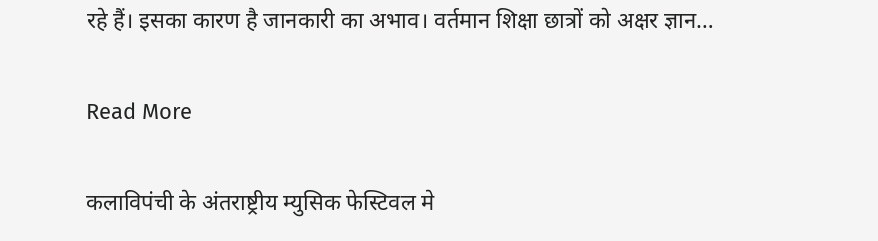रहे हैं। इसका कारण है जानकारी का अभाव। वर्तमान शिक्षा छात्रों को अक्षर ज्ञान…

Read More

कलाविपंची के अंतराष्ट्रीय म्युसिक फेस्टिवल मे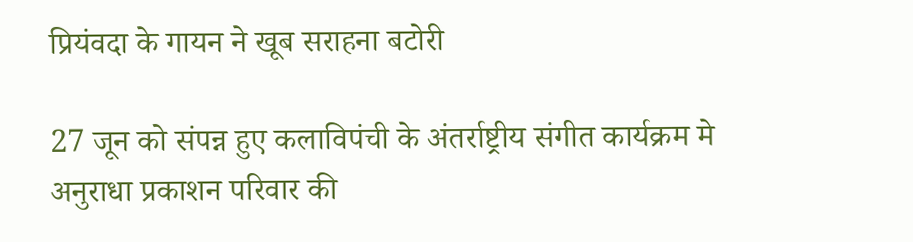प्रियंवदा के गायन ने खूब सराहना बटोरी

27 जून को संपन्न हुए कलाविपंची के अंतर्राष्ट्रीय संगीत कार्यक्रम मे अनुराधा प्रकाशन परिवार की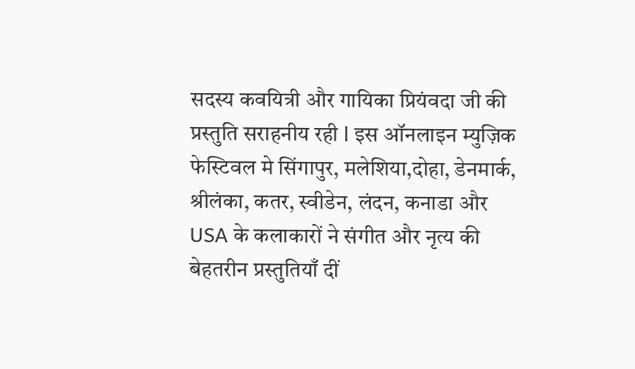सदस्य कवयित्री और गायिका प्रियंवदा जी की प्रस्तुति सराहनीय रही l इस ऑनलाइन म्युज़िक फेस्टिवल मे सिंगापुर, मलेशिया,दोहा, डेनमार्क, श्रीलंका, कतर, स्वीडेन, लंदन, कनाडा और USA के कलाकारों ने संगीत और नृत्य की बेहतरीन प्रस्तुतियाँ दीं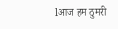lआज हम ठुमरी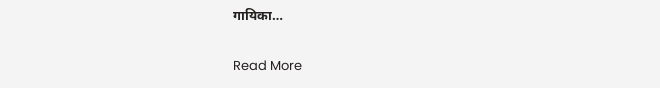गायिका…

Read More